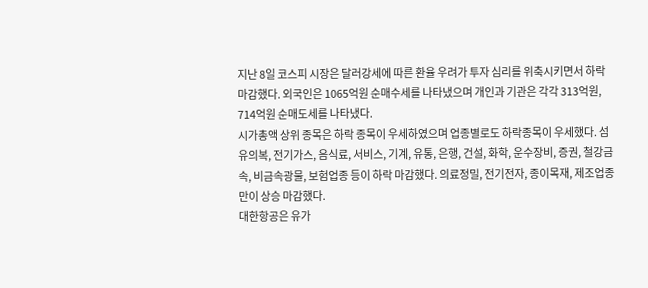지난 8일 코스피 시장은 달러강세에 따른 환율 우려가 투자 심리를 위축시키면서 하락 마감했다. 외국인은 1065억원 순매수세를 나타냈으며 개인과 기관은 각각 313억원, 714억원 순매도세를 나타냈다.
시가총액 상위 종목은 하락 종목이 우세하였으며 업종별로도 하락종목이 우세했다. 섬유의복, 전기가스, 음식료, 서비스, 기계, 유통, 은행, 건설, 화학, 운수장비, 증권, 철강금속, 비금속광물, 보험업종 등이 하락 마감했다. 의료정밀, 전기전자, 종이목재, 제조업종 만이 상승 마감했다.
대한항공은 유가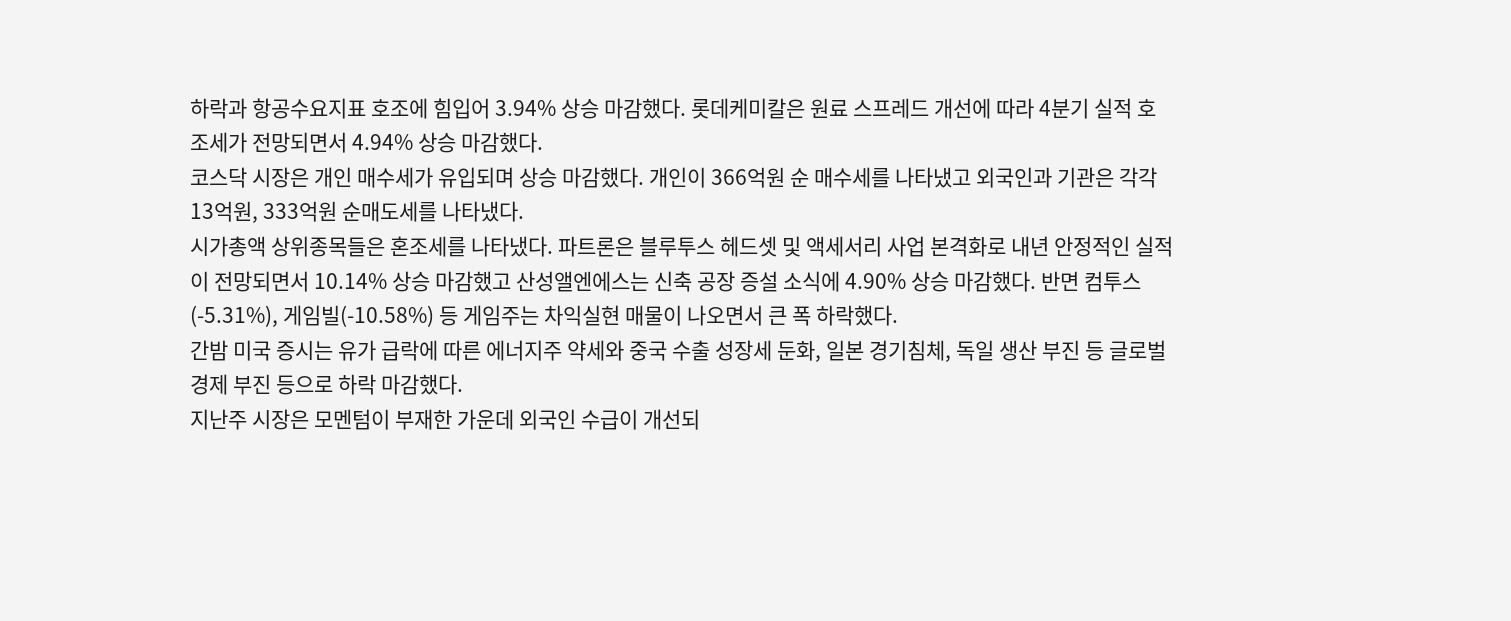하락과 항공수요지표 호조에 힘입어 3.94% 상승 마감했다. 롯데케미칼은 원료 스프레드 개선에 따라 4분기 실적 호조세가 전망되면서 4.94% 상승 마감했다.
코스닥 시장은 개인 매수세가 유입되며 상승 마감했다. 개인이 366억원 순 매수세를 나타냈고 외국인과 기관은 각각 13억원, 333억원 순매도세를 나타냈다.
시가총액 상위종목들은 혼조세를 나타냈다. 파트론은 블루투스 헤드셋 및 액세서리 사업 본격화로 내년 안정적인 실적이 전망되면서 10.14% 상승 마감했고 산성앨엔에스는 신축 공장 증설 소식에 4.90% 상승 마감했다. 반면 컴투스(-5.31%), 게임빌(-10.58%) 등 게임주는 차익실현 매물이 나오면서 큰 폭 하락했다.
간밤 미국 증시는 유가 급락에 따른 에너지주 약세와 중국 수출 성장세 둔화, 일본 경기침체, 독일 생산 부진 등 글로벌 경제 부진 등으로 하락 마감했다.
지난주 시장은 모멘텀이 부재한 가운데 외국인 수급이 개선되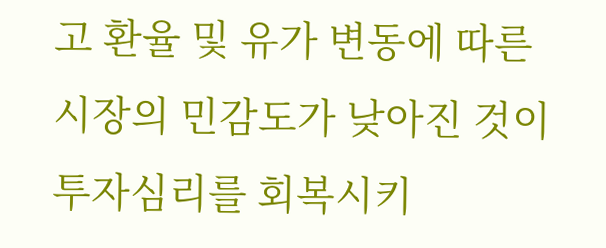고 환율 및 유가 변동에 따른 시장의 민감도가 낮아진 것이 투자심리를 회복시키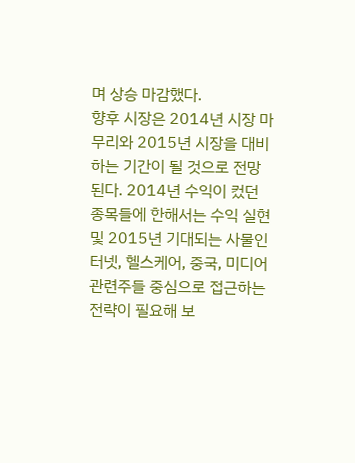며 상승 마감했다.
향후 시장은 2014년 시장 마무리와 2015년 시장을 대비하는 기간이 될 것으로 전망된다. 2014년 수익이 컸던 종목들에 한해서는 수익 실현 및 2015년 기대되는 사물인터넷, 헬스케어, 중국, 미디어 관련주들 중심으로 접근하는 전략이 필요해 보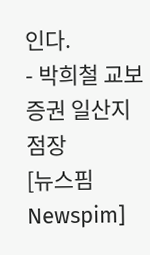인다.
- 박희철 교보증권 일산지점장
[뉴스핌 Newspim]